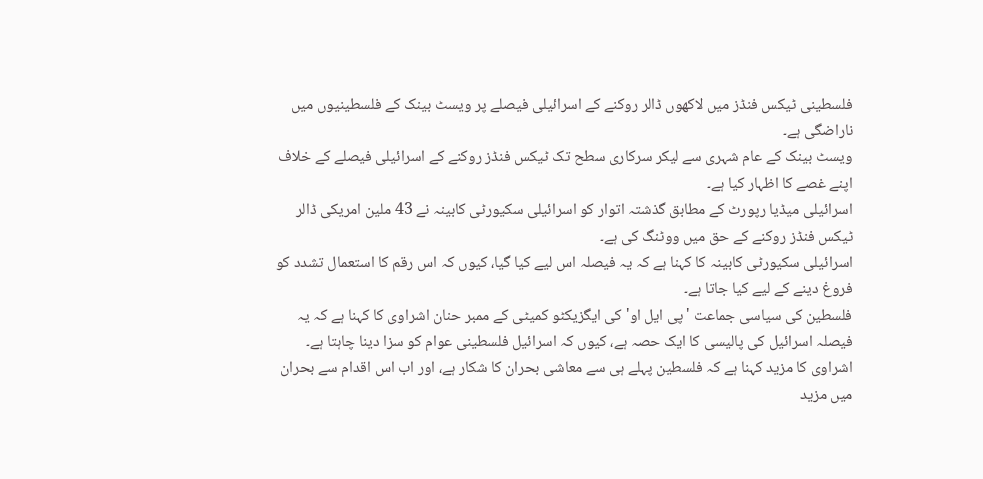فلسطینی ٹیکس فنڈز میں لاکھوں ڈالر روکنے کے اسرائیلی فیصلے پر ویسٹ بینک کے فلسطینیوں میں ناراضگی ہے۔
ویسٹ بینک کے عام شہری سے لیکر سرکاری سطح تک ٹیکس فنڈز روکنے کے اسرائیلی فیصلے کے خلاف اپنے غصے کا اظہار کیا ہے۔
اسرائیلی میڈیا رپورٹ کے مطابق گذشتہ اتوار کو اسرائیلی سکیورٹی کابینہ نے 43 ملین امریکی ڈالر ٹیکس فنڈز روکنے کے حق میں ووٹنگ کی ہے۔
اسرائیلی سکیورٹی کابینہ کا کہنا ہے کہ یہ فیصلہ اس لیے کیا گیا، کیوں کہ اس رقم کا استعمال تشدد کو فروغ دینے کے لیے کیا جاتا ہے۔
فلسطین کی سیاسی جماعت 'پی ایل او' کی ایگزیکٹو کمیٹی کے ممبر حنان اشراوی کا کہنا ہے کہ یہ فیصلہ اسرائیل کی پالیسی کا ایک حصہ ہے، کیوں کہ اسرائیل فلسطینی عوام کو سزا دینا چاہتا ہے۔
اشراوی کا مزید کہنا ہے کہ فلسطین پہلے ہی سے معاشی بحران کا شکار ہے، اور اب اس اقدام سے بحران میں مزید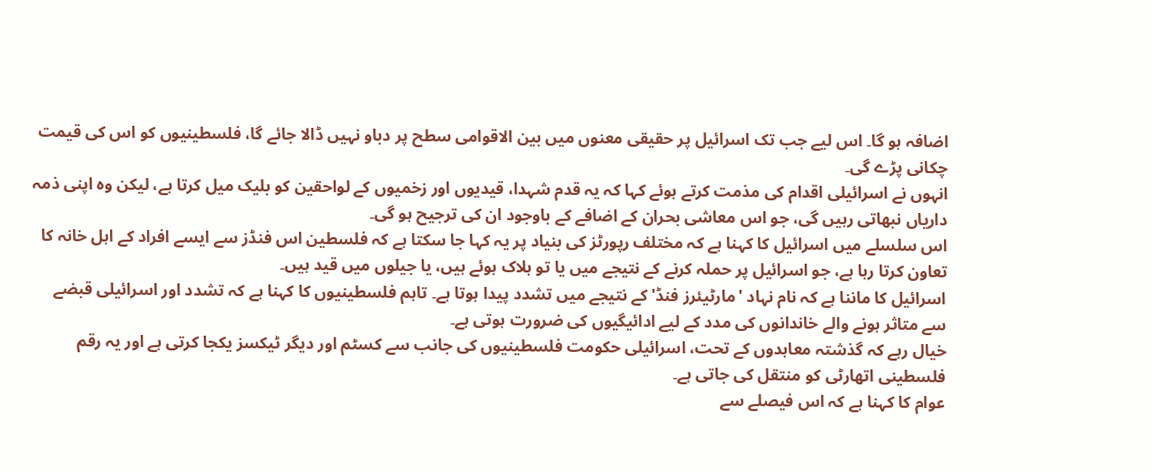اضافہ ہو گا۔ اس لیے جب تک اسرائیل پر حقیقی معنوں میں بین الاقوامی سطح پر دباو نہیں ڈالا جائے گا، فلسطینیوں کو اس کی قیمت چکانی پڑے گی۔
انہوں نے اسرائیلی اقدام کی مذمت کرتے ہوئے کہا کہ یہ قدم شہدا، قیدیوں اور زخمیوں کے لواحقین کو بلیک میل کرتا ہے، لیکن وہ اپنی ذمہ داریاں نبھاتی رہیں گی، جو اس معاشی بحران کے اضافے کے باوجود ان کی ترجیح ہو گی۔
اس سلسلے میں اسرائیل کا کہنا ہے کہ مختلف رپورٹز کی بنیاد پر یہ کہا جا سکتا ہے کہ فلسطین اس فنڈز سے ایسے افراد کے اہل خانہ کا تعاون کرتا رہا ہے، جو اسرائیل پر حملہ کرنے کے نتیجے میں یا تو ہلاک ہوئے ہیں، یا جیلوں میں قید ہیں۔
اسرائیل کا ماننا ہے کہ نام نہاد 'مارٹیئرز فنڈ' کے نتیجے میں تشدد پیدا ہوتا ہے۔ تاہم فلسطینیوں کا کہنا ہے کہ تشدد اور اسرائیلی قبضے سے متاثر ہونے والے خاندانوں کی مدد کے لیے ادائیگیوں کی ضرورت ہوتی ہے۔
خیال رہے کہ گذشتہ معاہدوں کے تحت، اسرائیلی حکومت فلسطینیوں کی جانب سے کسٹم اور دیگر ٹیکسز یکجا کرتی ہے اور یہ رقم فلسطینی اتھارٹی کو منتقل کی جاتی ہے۔
عوام کا کہنا ہے کہ اس فیصلے سے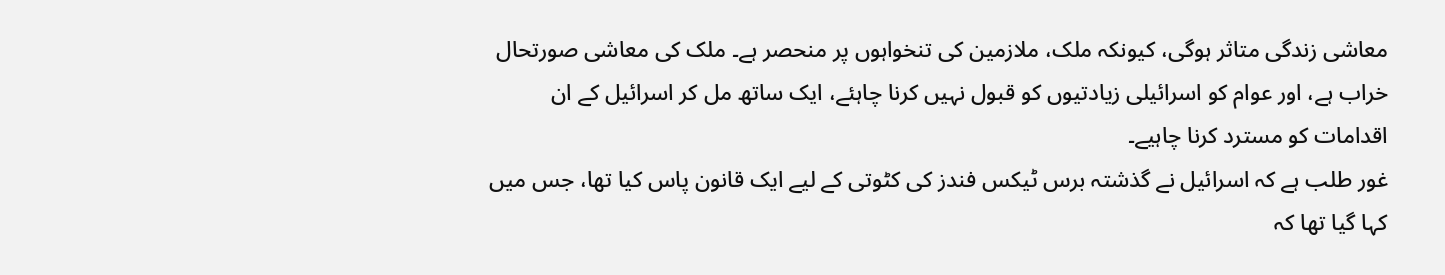معاشی زندگی متاثر ہوگی، کیونکہ ملک، ملازمین کی تنخواہوں پر منحصر ہے۔ ملک کی معاشی صورتحال خراب ہے، اور عوام کو اسرائیلی زیادتیوں کو قبول نہیں کرنا چاہئے، ایک ساتھ مل کر اسرائیل کے ان اقدامات کو مسترد کرنا چاہیے۔
غور طلب ہے کہ اسرائیل نے گذشتہ برس ٹیکس فندز کی کٹوتی کے لیے ایک قانون پاس کیا تھا، جس میں کہا گیا تھا کہ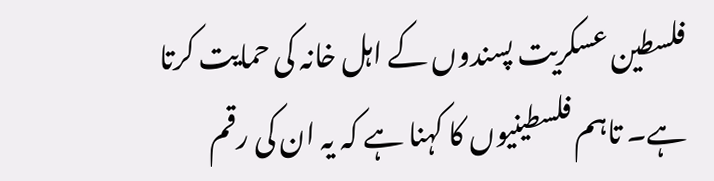فلسطین عسکریت پسندوں کے اہل خانہ کی حمایت کرتا ہے۔ تاہم فلسطینیوں کا کہنا ہے کہ یہ ان کی رقم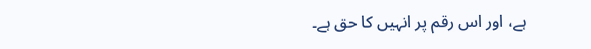ہے، اور اس رقم پر انہیں کا حق ہے۔